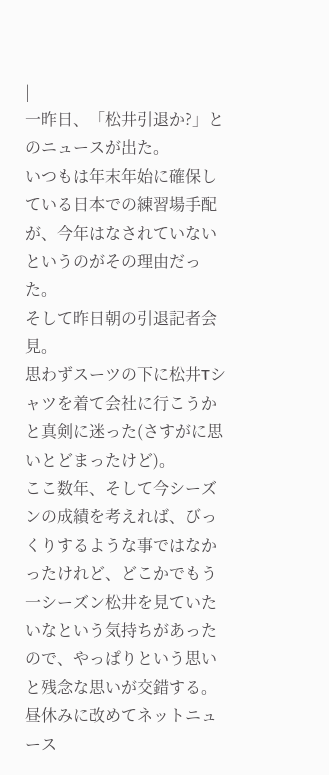|
一昨日、「松井引退か?」とのニュースが出た。
いつもは年末年始に確保している日本での練習場手配が、今年はなされていないというのがその理由だった。
そして昨日朝の引退記者会見。
思わずスーツの下に松井Tシャツを着て会社に行こうかと真剣に迷った(さすがに思いとどまったけど)。
ここ数年、そして今シーズンの成績を考えれば、びっくりするような事ではなかったけれど、どこかでもう一シーズン松井を見ていたいなという気持ちがあったので、やっぱりという思いと残念な思いが交錯する。
昼休みに改めてネットニュース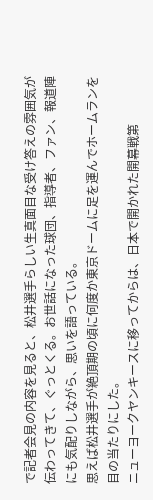で記者会見の内容を見ると、松井選手らしい生真面目な受け答えの雰囲気が伝わってきて、ぐっとくる。お世話になった球団、指導者、ファン、報道陣にも気配りしながら、思いを語っている。
思えば松井選手が絶頂期の頃に何度か東京ドームに足を運んでホームランを目の当たりにした。
ニューヨークヤンキースに移ってからは、日本で開かれた開幕戦第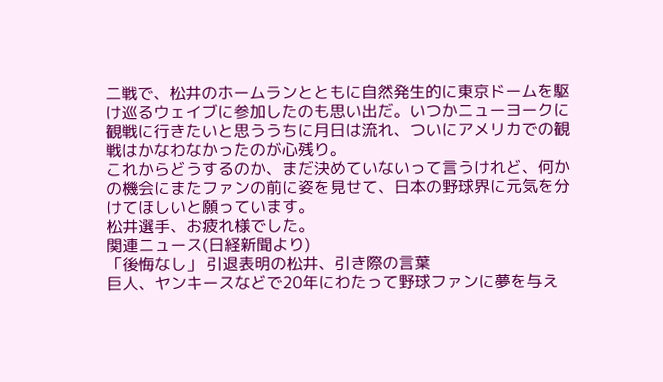二戦で、松井のホームランとともに自然発生的に東京ドームを駆け巡るウェイブに参加したのも思い出だ。いつかニューヨークに観戦に行きたいと思ううちに月日は流れ、ついにアメリカでの観戦はかなわなかったのが心残り。
これからどうするのか、まだ決めていないって言うけれど、何かの機会にまたファンの前に姿を見せて、日本の野球界に元気を分けてほしいと願っています。
松井選手、お疲れ様でした。
関連ニュース(日経新聞より)
「後悔なし」 引退表明の松井、引き際の言葉
巨人、ヤンキースなどで20年にわたって野球ファンに夢を与え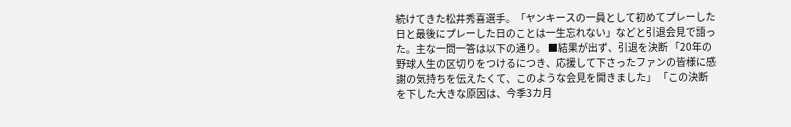続けてきた松井秀喜選手。「ヤンキースの一員として初めてプレーした日と最後にプレーした日のことは一生忘れない」などと引退会見で語った。主な一問一答は以下の通り。 ■結果が出ず、引退を決断 「20年の野球人生の区切りをつけるにつき、応援して下さったファンの皆様に感謝の気持ちを伝えたくて、このような会見を開きました」 「この決断を下した大きな原因は、今季3カ月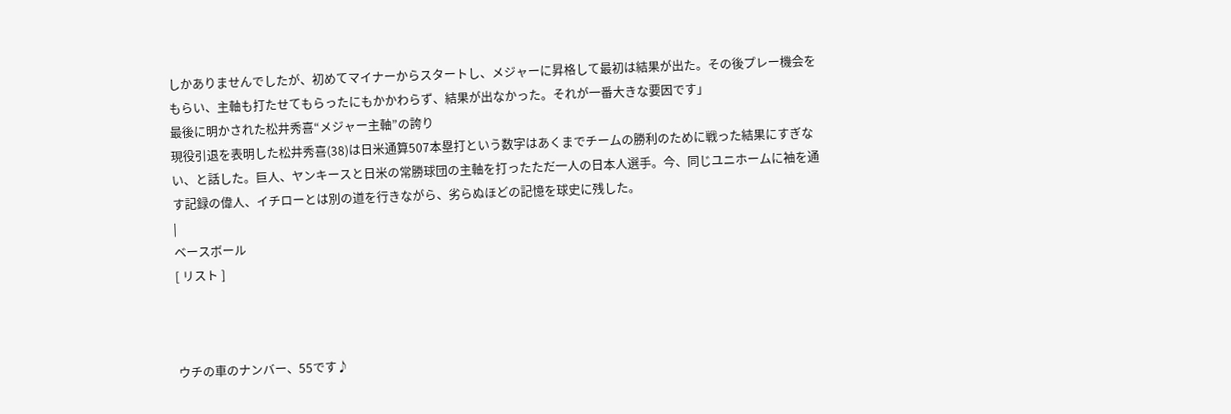しかありませんでしたが、初めてマイナーからスタートし、メジャーに昇格して最初は結果が出た。その後プレー機会をもらい、主軸も打たせてもらったにもかかわらず、結果が出なかった。それが一番大きな要因です」
最後に明かされた松井秀喜“メジャー主軸”の誇り
現役引退を表明した松井秀喜(38)は日米通算507本塁打という数字はあくまでチームの勝利のために戦った結果にすぎない、と話した。巨人、ヤンキースと日米の常勝球団の主軸を打ったただ一人の日本人選手。今、同じユニホームに袖を通す記録の偉人、イチローとは別の道を行きながら、劣らぬほどの記憶を球史に残した。
|
ベースボール
[ リスト ]



ウチの車のナンバー、55です♪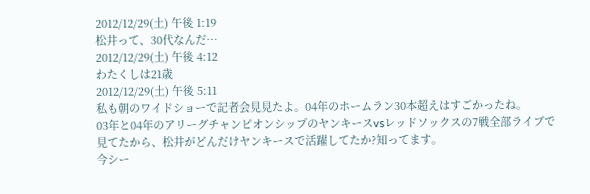2012/12/29(土) 午後 1:19
松井って、30代なんだ…
2012/12/29(土) 午後 4:12
わたくしは21歳
2012/12/29(土) 午後 5:11
私も朝のワイドショーで記者会見見たよ。04年のホームラン30本超えはすごかったね。
03年と04年のアリーグチャンピオンシップのヤンキースvsレッドソックスの7戦全部ライブで見てたから、松井がどんだけヤンキースで活躍してたか?知ってます。
今シー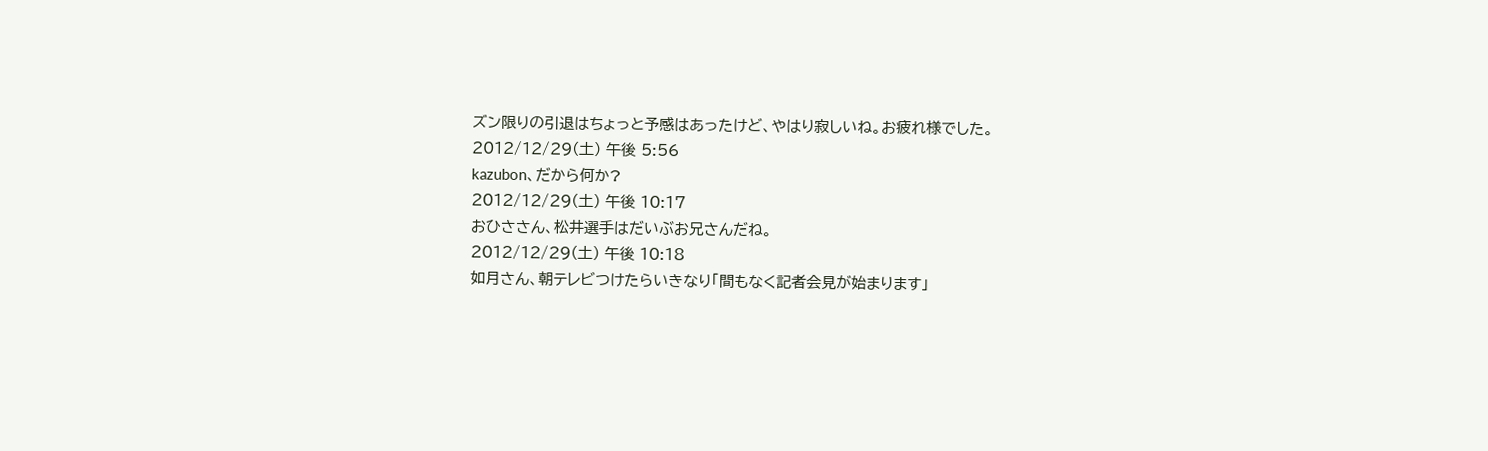ズン限りの引退はちょっと予感はあったけど、やはり寂しいね。お疲れ様でした。
2012/12/29(土) 午後 5:56
kazubon、だから何か?
2012/12/29(土) 午後 10:17
おひささん、松井選手はだいぶお兄さんだね。
2012/12/29(土) 午後 10:18
如月さん、朝テレビつけたらいきなり「間もなく記者会見が始まります」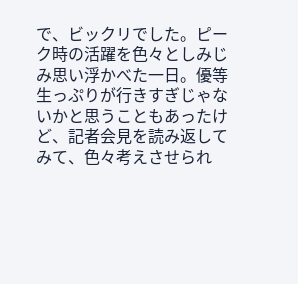で、ビックリでした。ピーク時の活躍を色々としみじみ思い浮かべた一日。優等生っぷりが行きすぎじゃないかと思うこともあったけど、記者会見を読み返してみて、色々考えさせられ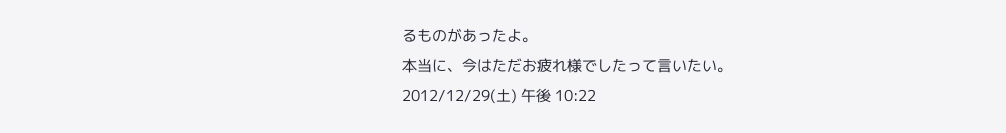るものがあったよ。
本当に、今はただお疲れ様でしたって言いたい。
2012/12/29(土) 午後 10:22